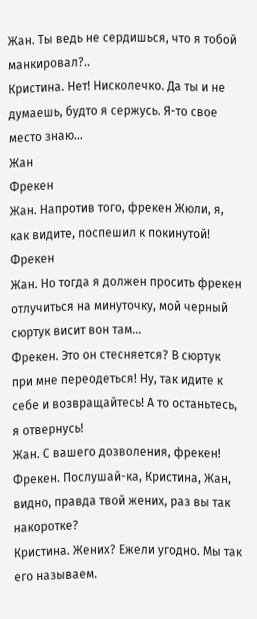Жан. Ты ведь не сердишься, что я тобой манкировал?..
Кристина. Нет! Нисколечко. Да ты и не думаешь, будто я сержусь. Я-то свое место знаю…
Жан
Фрекен
Жан. Напротив того, фрекен Жюли, я, как видите, поспешил к покинутой!
Фрекен
Жан. Но тогда я должен просить фрекен отлучиться на минуточку, мой черный сюртук висит вон там…
Фрекен. Это он стесняется? В сюртук при мне переодеться! Ну, так идите к себе и возвращайтесь! А то останьтесь, я отвернусь!
Жан. С вашего дозволения, фрекен!
Фрекен. Послушай-ка, Кристина, Жан, видно, правда твой жених, раз вы так накоротке?
Кристина. Жених? Ежели угодно. Мы так его называем.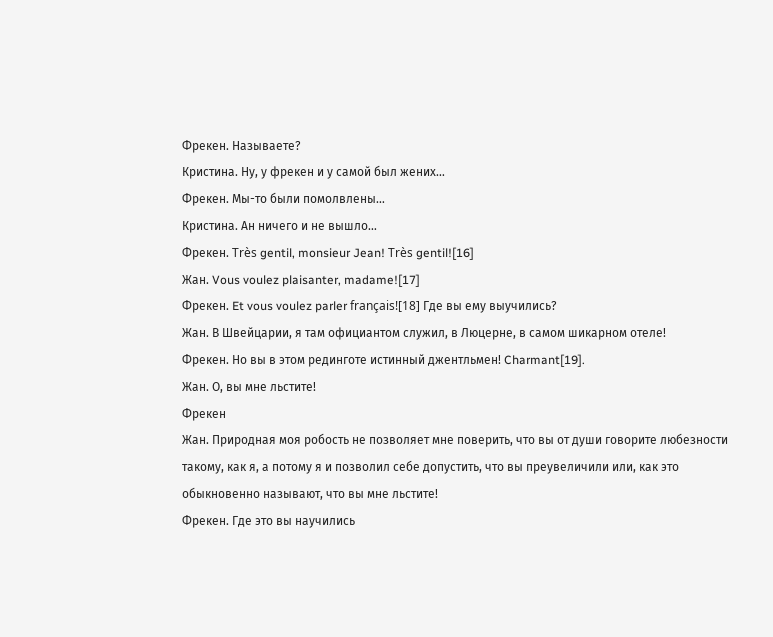Фрекен. Называете?
Кристина. Ну, у фрекен и у самой был жених…
Фрекен. Мы-то были помолвлены…
Кристина. Ан ничего и не вышло…
Фрекен. Très gentil, monsieur Jean! Très gentil![16]
Жан. Vous voulez plaisanter, madame![17]
Фрекен. Et vous voulez parler français![18] Где вы ему выучились?
Жан. В Швейцарии, я там официантом служил, в Люцерне, в самом шикарном отеле!
Фрекен. Но вы в этом рединготе истинный джентльмен! Charmant[19].
Жан. О, вы мне льстите!
Фрекен
Жан. Природная моя робость не позволяет мне поверить, что вы от души говорите любезности такому, как я, а потому я и позволил себе допустить, что вы преувеличили или, как это обыкновенно называют, что вы мне льстите!
Фрекен. Где это вы научились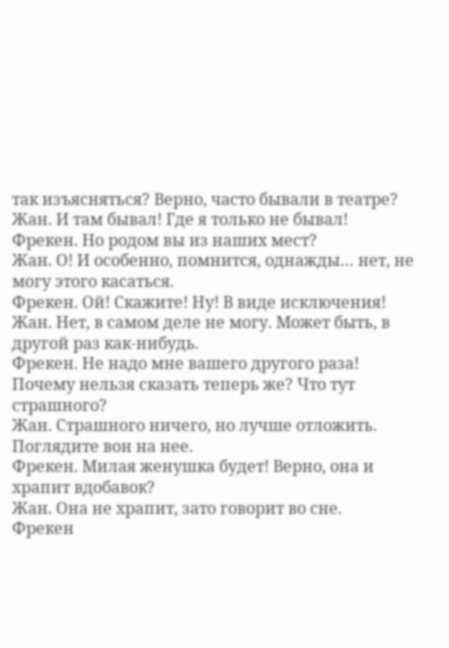так изъясняться? Верно, часто бывали в театре?
Жан. И там бывал! Где я только не бывал!
Фрекен. Но родом вы из наших мест?
Жан. О! И особенно, помнится, однажды… нет, не могу этого касаться.
Фрекен. Ой! Скажите! Ну! В виде исключения!
Жан. Нет, в самом деле не могу. Может быть, в другой раз как-нибудь.
Фрекен. Не надо мне вашего другого раза! Почему нельзя сказать теперь же? Что тут страшного?
Жан. Страшного ничего, но лучше отложить. Поглядите вон на нее.
Фрекен. Милая женушка будет! Верно, она и храпит вдобавок?
Жан. Она не храпит, зато говорит во сне.
Фрекен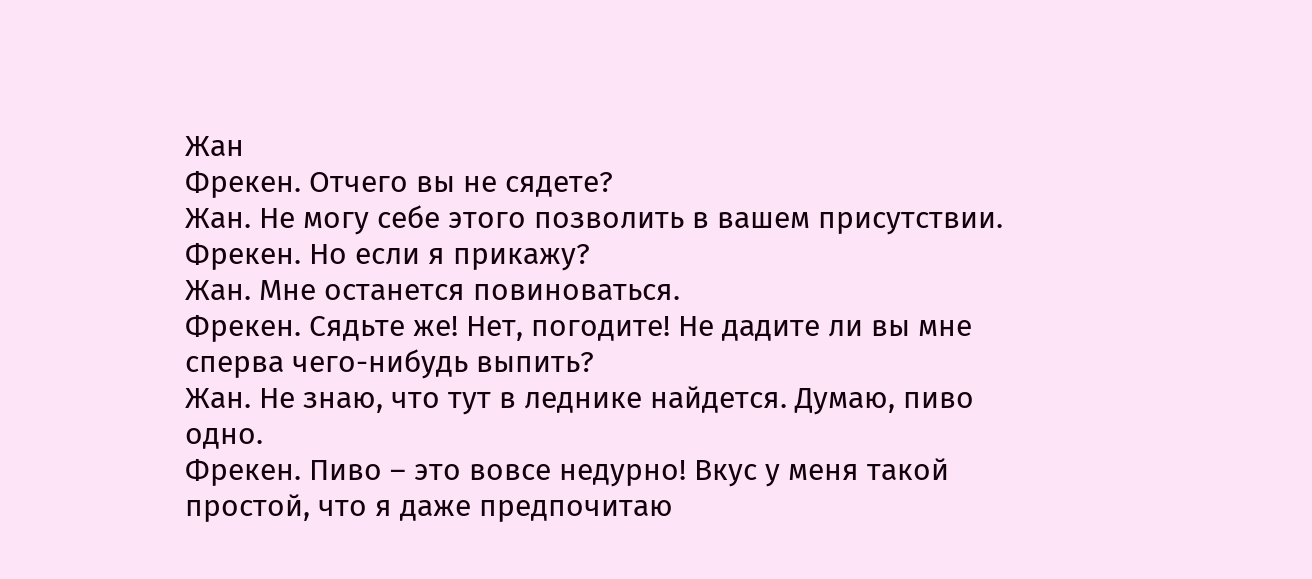Жан
Фрекен. Отчего вы не сядете?
Жан. Не могу себе этого позволить в вашем присутствии.
Фрекен. Но если я прикажу?
Жан. Мне останется повиноваться.
Фрекен. Сядьте же! Нет, погодите! Не дадите ли вы мне сперва чего-нибудь выпить?
Жан. Не знаю, что тут в леднике найдется. Думаю, пиво одно.
Фрекен. Пиво – это вовсе недурно! Вкус у меня такой простой, что я даже предпочитаю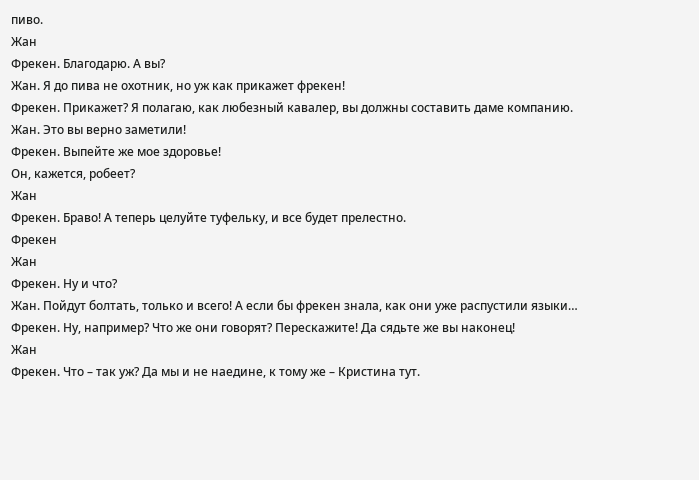пиво.
Жан
Фрекен. Благодарю. А вы?
Жан. Я до пива не охотник, но уж как прикажет фрекен!
Фрекен. Прикажет? Я полагаю, как любезный кавалер, вы должны составить даме компанию.
Жан. Это вы верно заметили!
Фрекен. Выпейте же мое здоровье!
Он, кажется, робеет?
Жан
Фрекен. Браво! А теперь целуйте туфельку, и все будет прелестно.
Фрекен
Жан
Фрекен. Ну и что?
Жан. Пойдут болтать, только и всего! А если бы фрекен знала, как они уже распустили языки…
Фрекен. Ну, например? Что же они говорят? Перескажите! Да сядьте же вы наконец!
Жан
Фрекен. Что – так уж? Да мы и не наедине, к тому же – Кристина тут.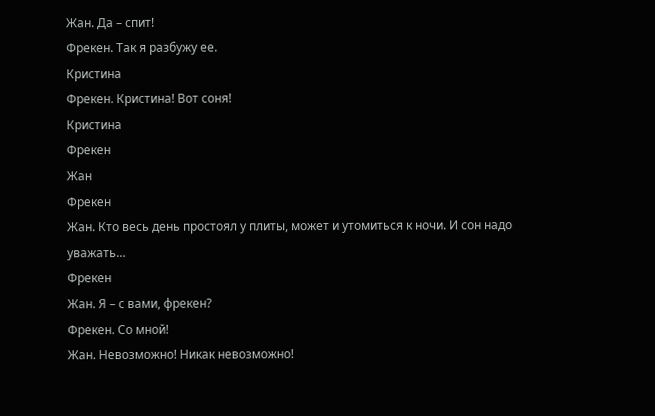Жан. Да – спит!
Фрекен. Так я разбужу ее.
Кристина
Фрекен. Кристина! Вот соня!
Кристина
Фрекен
Жан
Фрекен
Жан. Кто весь день простоял у плиты, может и утомиться к ночи. И сон надо уважать…
Фрекен
Жан. Я – с вами, фрекен?
Фрекен. Со мной!
Жан. Невозможно! Никак невозможно!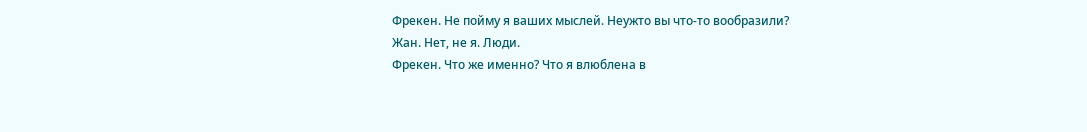Фрекен. Не пойму я ваших мыслей. Неужто вы что-то вообразили?
Жан. Нет, не я. Люди.
Фрекен. Что же именно? Что я влюблена в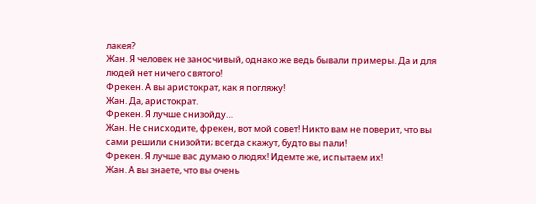лакея?
Жан. Я человек не заносчивый, однако же ведь бывали примеры. Да и для людей нет ничего святого!
Фрекен. А вы аристократ, как я погляжу!
Жан. Да, аристократ.
Фрекен. Я лучше снизойду…
Жан. Не снисходите, фрекен, вот мой совет! Никто вам не поверит, что вы сами решили снизойти; всегда скажут, будто вы пали!
Фрекен. Я лучше вас думаю о людях! Идемте же, испытаем их!
Жан. А вы знаете, что вы очень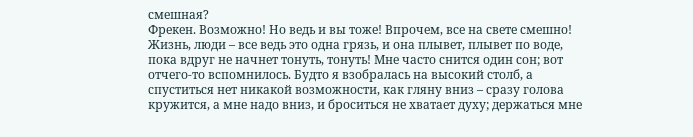смешная?
Фрекен. Возможно! Но ведь и вы тоже! Впрочем, все на свете смешно! Жизнь, люди – все ведь это одна грязь, и она плывет, плывет по воде, пока вдруг не начнет тонуть, тонуть! Мне часто снится один сон; вот отчего-то вспомнилось. Будто я взобралась на высокий столб, а спуститься нет никакой возможности, как гляну вниз – сразу голова кружится, а мне надо вниз, и броситься не хватает духу; держаться мне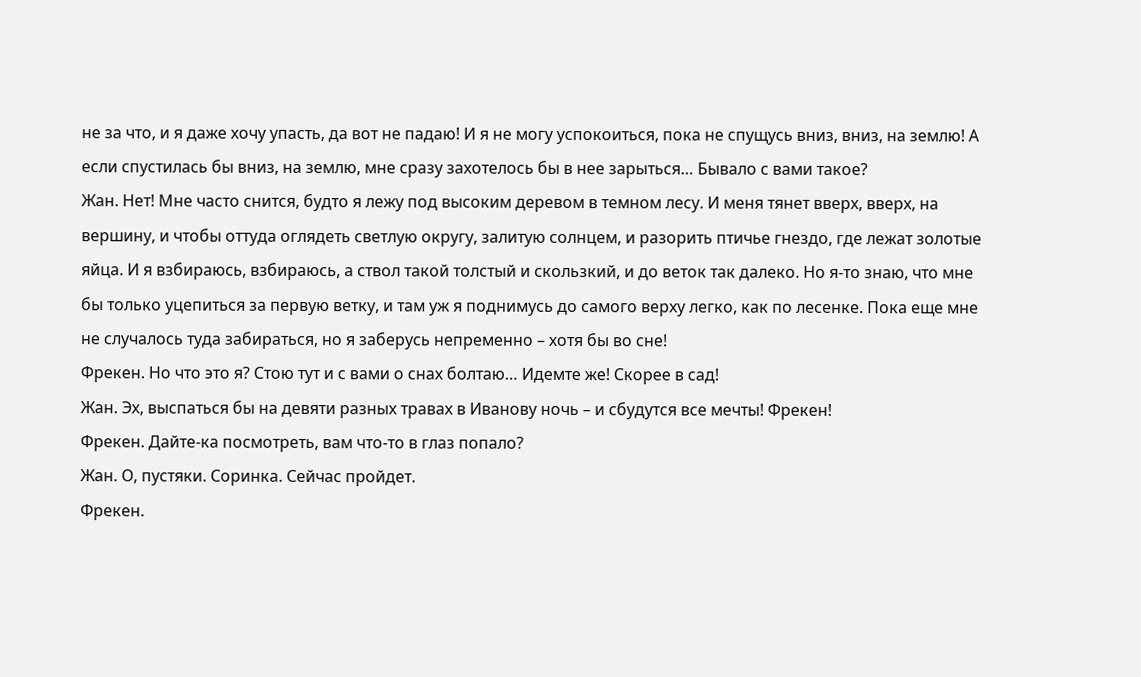не за что, и я даже хочу упасть, да вот не падаю! И я не могу успокоиться, пока не спущусь вниз, вниз, на землю! А если спустилась бы вниз, на землю, мне сразу захотелось бы в нее зарыться… Бывало с вами такое?
Жан. Нет! Мне часто снится, будто я лежу под высоким деревом в темном лесу. И меня тянет вверх, вверх, на вершину, и чтобы оттуда оглядеть светлую округу, залитую солнцем, и разорить птичье гнездо, где лежат золотые яйца. И я взбираюсь, взбираюсь, а ствол такой толстый и скользкий, и до веток так далеко. Но я-то знаю, что мне бы только уцепиться за первую ветку, и там уж я поднимусь до самого верху легко, как по лесенке. Пока еще мне не случалось туда забираться, но я заберусь непременно – хотя бы во сне!
Фрекен. Но что это я? Стою тут и с вами о снах болтаю… Идемте же! Скорее в сад!
Жан. Эх, выспаться бы на девяти разных травах в Иванову ночь – и сбудутся все мечты! Фрекен!
Фрекен. Дайте-ка посмотреть, вам что-то в глаз попало?
Жан. О, пустяки. Соринка. Сейчас пройдет.
Фрекен.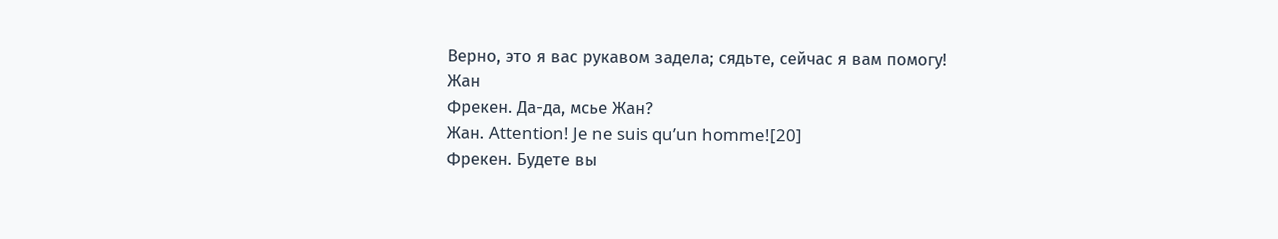Верно, это я вас рукавом задела; сядьте, сейчас я вам помогу!
Жан
Фрекен. Да-да, мсье Жан?
Жан. Attention! Je ne suis qu’un homme![20]
Фрекен. Будете вы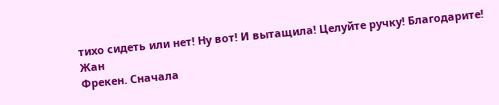тихо сидеть или нет! Ну вот! И вытащила! Целуйте ручку! Благодарите!
Жан
Фрекен. Сначала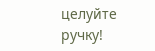целуйте ручку!